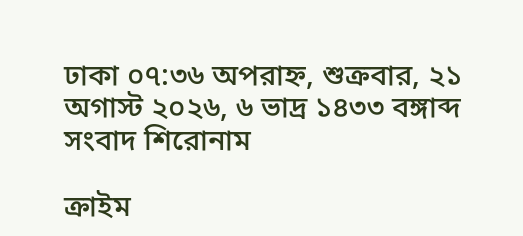ঢাকা ০৭:৩৬ অপরাহ্ন, শুক্রবার, ২১ অগাস্ট ২০২৬, ৬ ভাদ্র ১৪৩৩ বঙ্গাব্দ
সংবাদ শিরোনাম

ক্রাইম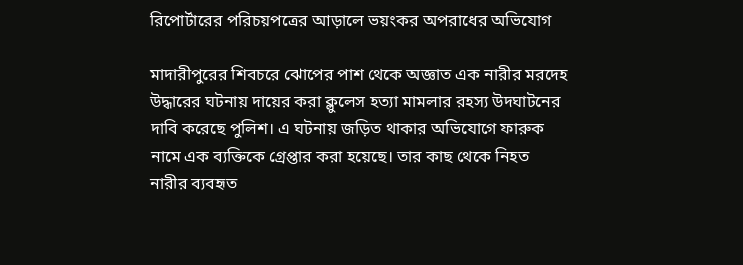রিপোর্টারের পরিচয়পত্রের আড়ালে ভয়ংকর অপরাধের অভিযোগ

মাদারীপুরের শিবচরে ঝোপের পাশ থেকে অজ্ঞাত এক নারীর মরদেহ উদ্ধারের ঘটনায় দায়ের করা ক্লুলেস হত্যা মামলার রহস্য উদঘাটনের দাবি করেছে পুলিশ। এ ঘটনায় জড়িত থাকার অভিযোগে ফারুক নামে এক ব্যক্তিকে গ্রেপ্তার করা হয়েছে। তার কাছ থেকে নিহত নারীর ব্যবহৃত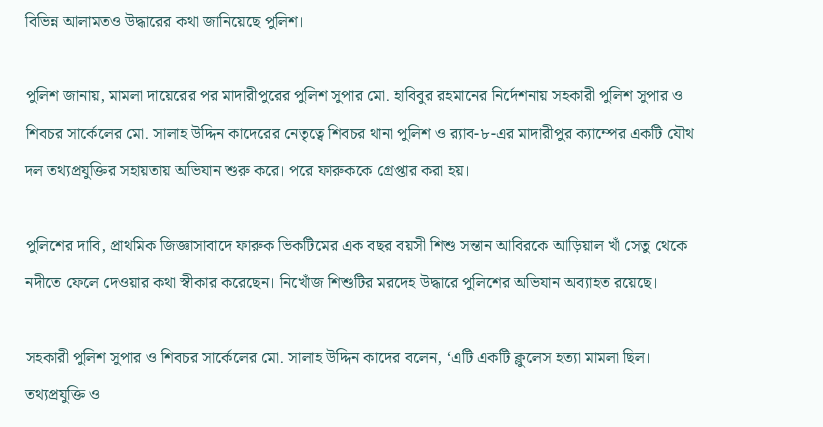বিভিন্ন আলামতও উদ্ধারের কথা জানিয়েছে পুলিশ।

পুলিশ জানায়, মামলা দায়েরের পর মাদারীপুরের পুলিশ সুপার মো. হাবিবুর রহমানের নির্দেশনায় সহকারী পুলিশ সুপার ও শিবচর সার্কেলের মো. সালাহ উদ্দিন কাদেরের নেতৃত্বে শিবচর থানা পুলিশ ও র‍্যাব-৮-এর মাদারীপুর ক্যাম্পের একটি যৌথ দল তথ্যপ্রযুক্তির সহায়তায় অভিযান শুরু করে। পরে ফারুককে গ্রেপ্তার করা হয়।

পুলিশের দাবি, প্রাথমিক জিজ্ঞাসাবাদে ফারুক ভিকটিমের এক বছর বয়সী শিশু সন্তান আবিরকে আড়িয়াল খাঁ সেতু থেকে নদীতে ফেলে দেওয়ার কথা স্বীকার করেছেন। নিখোঁজ শিশুটির মরদেহ উদ্ধারে পুলিশের অভিযান অব্যাহত রয়েছে।

সহকারী পুলিশ সুপার ও শিবচর সার্কেলের মো. সালাহ উদ্দিন কাদের বলেন, ‘এটি একটি ক্লুলেস হত্যা মামলা ছিল। তথ্যপ্রযুক্তি ও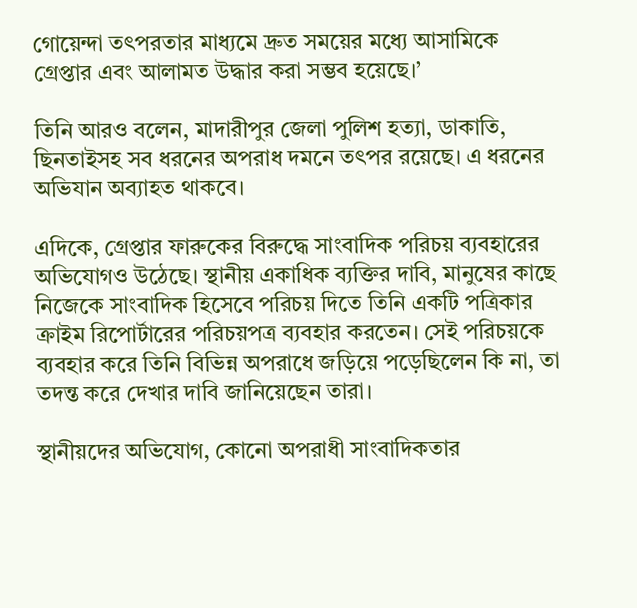গোয়েন্দা তৎপরতার মাধ্যমে দ্রুত সময়ের মধ্যে আসামিকে গ্রেপ্তার এবং আলামত উদ্ধার করা সম্ভব হয়েছে।’

তিনি আরও বলেন, মাদারীপুর জেলা পুলিশ হত্যা, ডাকাতি, ছিনতাইসহ সব ধরনের অপরাধ দমনে তৎপর রয়েছে। এ ধরনের অভিযান অব্যাহত থাকবে।

এদিকে, গ্রেপ্তার ফারুকের বিরুদ্ধে সাংবাদিক পরিচয় ব্যবহারের অভিযোগও উঠেছে। স্থানীয় একাধিক ব্যক্তির দাবি, মানুষের কাছে নিজেকে সাংবাদিক হিসেবে পরিচয় দিতে তিনি একটি পত্রিকার ক্রাইম রিপোর্টারের পরিচয়পত্র ব্যবহার করতেন। সেই পরিচয়কে ব্যবহার করে তিনি বিভিন্ন অপরাধে জড়িয়ে পড়েছিলেন কি না, তা তদন্ত করে দেখার দাবি জানিয়েছেন তারা।

স্থানীয়দের অভিযোগ, কোনো অপরাধী সাংবাদিকতার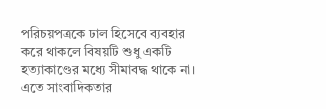পরিচয়পত্রকে ঢাল হিসেবে ব্যবহার করে থাকলে বিষয়টি শুধু একটি হত্যাকাণ্ডের মধ্যে সীমাবদ্ধ থাকে না। এতে সাংবাদিকতার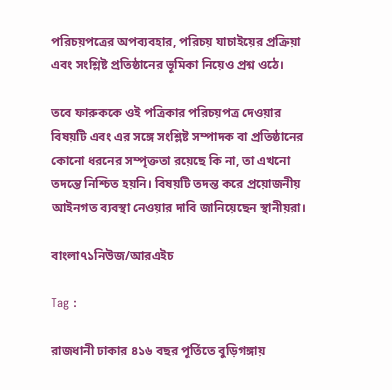পরিচয়পত্রের অপব্যবহার, পরিচয় যাচাইয়ের প্রক্রিয়া এবং সংশ্লিষ্ট প্রতিষ্ঠানের ভূমিকা নিয়েও প্রশ্ন ওঠে।

তবে ফারুককে ওই পত্রিকার পরিচয়পত্র দেওয়ার বিষয়টি এবং এর সঙ্গে সংশ্লিষ্ট সম্পাদক বা প্রতিষ্ঠানের কোনো ধরনের সম্পৃক্ততা রয়েছে কি না, তা এখনো তদন্তে নিশ্চিত হয়নি। বিষয়টি তদন্ত করে প্রয়োজনীয় আইনগত ব্যবস্থা নেওয়ার দাবি জানিয়েছেন স্থানীয়রা।

বাংলা৭১নিউজ/আরএইচ

Tag :

রাজধানী ঢাকার ৪১৬ বছর পূর্তিতে বুড়িগঙ্গায়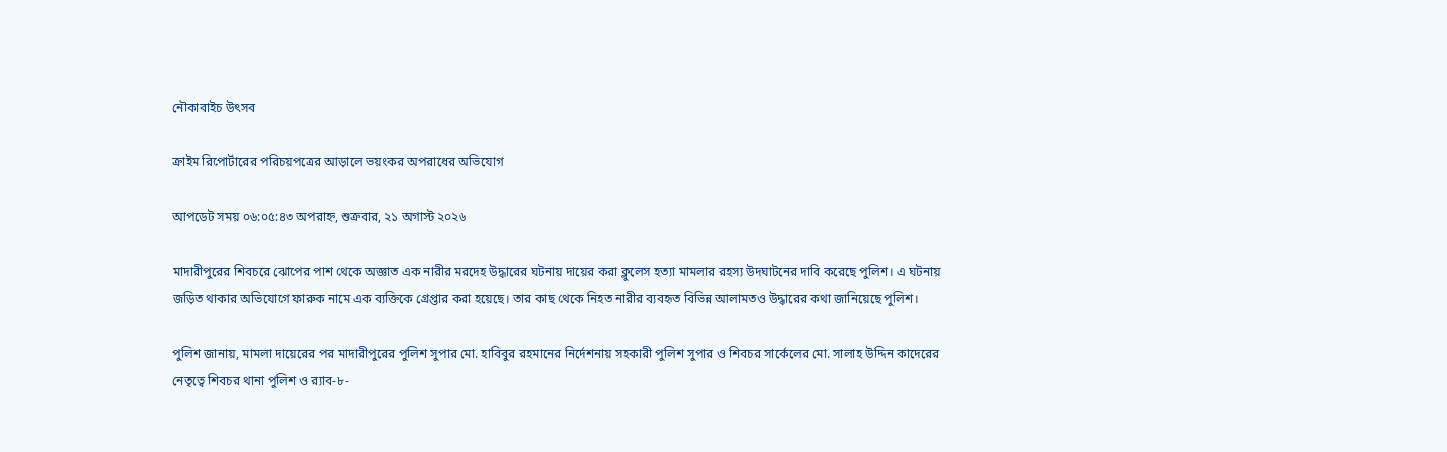নৌকাবাইচ উৎসব

ক্রাইম রিপোর্টারের পরিচয়পত্রের আড়ালে ভয়ংকর অপরাধের অভিযোগ

আপডেট সময় ০৬:০৫:৪৩ অপরাহ্ন, শুক্রবার, ২১ অগাস্ট ২০২৬

মাদারীপুরের শিবচরে ঝোপের পাশ থেকে অজ্ঞাত এক নারীর মরদেহ উদ্ধারের ঘটনায় দায়ের করা ক্লুলেস হত্যা মামলার রহস্য উদঘাটনের দাবি করেছে পুলিশ। এ ঘটনায় জড়িত থাকার অভিযোগে ফারুক নামে এক ব্যক্তিকে গ্রেপ্তার করা হয়েছে। তার কাছ থেকে নিহত নারীর ব্যবহৃত বিভিন্ন আলামতও উদ্ধারের কথা জানিয়েছে পুলিশ।

পুলিশ জানায়, মামলা দায়েরের পর মাদারীপুরের পুলিশ সুপার মো. হাবিবুর রহমানের নির্দেশনায় সহকারী পুলিশ সুপার ও শিবচর সার্কেলের মো. সালাহ উদ্দিন কাদেরের নেতৃত্বে শিবচর থানা পুলিশ ও র‍্যাব-৮-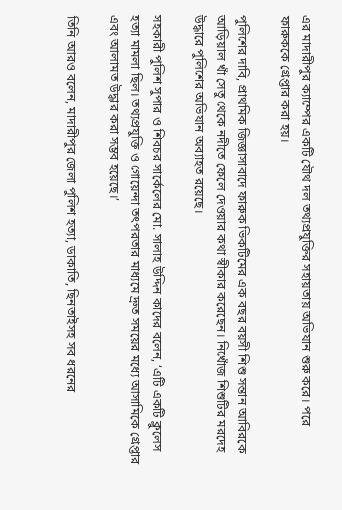এর মাদারীপুর ক্যাম্পের একটি যৌথ দল তথ্যপ্রযুক্তির সহায়তায় অভিযান শুরু করে। পরে ফারুককে গ্রেপ্তার করা হয়।

পুলিশের দাবি, প্রাথমিক জিজ্ঞাসাবাদে ফারুক ভিকটিমের এক বছর বয়সী শিশু সন্তান আবিরকে আড়িয়াল খাঁ সেতু থেকে নদীতে ফেলে দেওয়ার কথা স্বীকার করেছেন। নিখোঁজ শিশুটির মরদেহ উদ্ধারে পুলিশের অভিযান অব্যাহত রয়েছে।

সহকারী পুলিশ সুপার ও শিবচর সার্কেলের মো. সালাহ উদ্দিন কাদের বলেন, ‘এটি একটি ক্লুলেস হত্যা মামলা ছিল। তথ্যপ্রযুক্তি ও গোয়েন্দা তৎপরতার মাধ্যমে দ্রুত সময়ের মধ্যে আসামিকে গ্রেপ্তার এবং আলামত উদ্ধার করা সম্ভব হয়েছে।’

তিনি আরও বলেন, মাদারীপুর জেলা পুলিশ হত্যা, ডাকাতি, ছিনতাইসহ সব ধরনের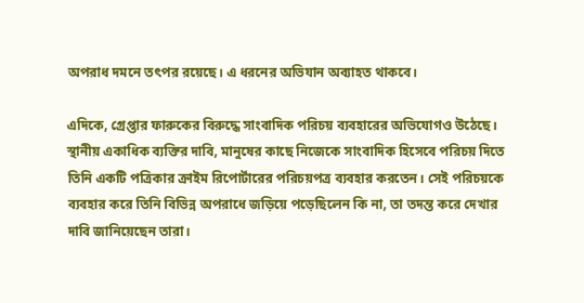অপরাধ দমনে তৎপর রয়েছে। এ ধরনের অভিযান অব্যাহত থাকবে।

এদিকে, গ্রেপ্তার ফারুকের বিরুদ্ধে সাংবাদিক পরিচয় ব্যবহারের অভিযোগও উঠেছে। স্থানীয় একাধিক ব্যক্তির দাবি, মানুষের কাছে নিজেকে সাংবাদিক হিসেবে পরিচয় দিতে তিনি একটি পত্রিকার ক্রাইম রিপোর্টারের পরিচয়পত্র ব্যবহার করতেন। সেই পরিচয়কে ব্যবহার করে তিনি বিভিন্ন অপরাধে জড়িয়ে পড়েছিলেন কি না, তা তদন্ত করে দেখার দাবি জানিয়েছেন তারা।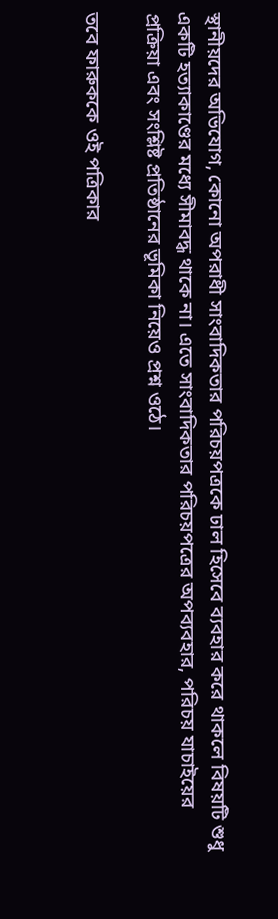স্থানীয়দের অভিযোগ, কোনো অপরাধী সাংবাদিকতার পরিচয়পত্রকে ঢাল হিসেবে ব্যবহার করে থাকলে বিষয়টি শুধু একটি হত্যাকাণ্ডের মধ্যে সীমাবদ্ধ থাকে না। এতে সাংবাদিকতার পরিচয়পত্রের অপব্যবহার, পরিচয় যাচাইয়ের প্রক্রিয়া এবং সংশ্লিষ্ট প্রতিষ্ঠানের ভূমিকা নিয়েও প্রশ্ন ওঠে।

তবে ফারুককে ওই পত্রিকার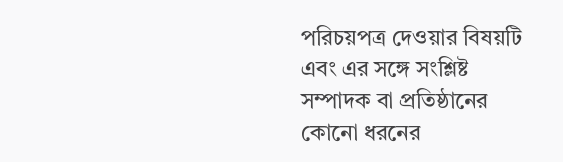পরিচয়পত্র দেওয়ার বিষয়টি এবং এর সঙ্গে সংশ্লিষ্ট সম্পাদক বা প্রতিষ্ঠানের কোনো ধরনের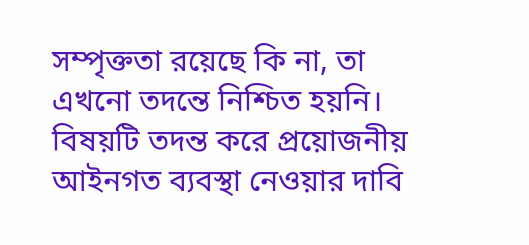সম্পৃক্ততা রয়েছে কি না, তা এখনো তদন্তে নিশ্চিত হয়নি। বিষয়টি তদন্ত করে প্রয়োজনীয় আইনগত ব্যবস্থা নেওয়ার দাবি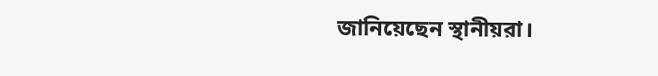জানিয়েছেন স্থানীয়রা।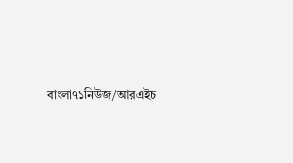বাংলা৭১নিউজ/আরএইচ